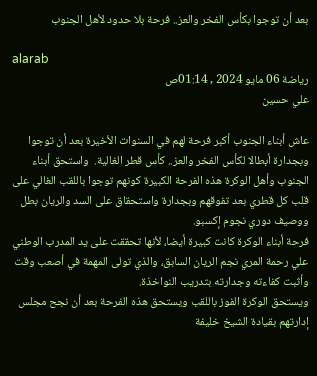بعد أن توجوا بكأس الفخر والعز.. فرحة بلا حدود لأهل الجنوب

alarab
رياضة 06 مايو 2024 , 01:14ص
علي حسين

عاش أبناء الجنوب أكبر فرحة لهم في السنوات الأخيرة بعد أن توجوا وبجدارة أبطالا لكأس الفخر والعز.. كأس قطر الغالية.  واستحق أبناء الجنوب وأهل الوكرة هذه الفرحة الكبيرة كونهم توجوا باللقب الغالي على قلب كل قطري بعد تفوقهم وبجدارة واستحقاق على السد والريان بطل ووصيف دوري نجوم إكسبو.
فرحة أبناء الوكرة كانت كبيرة أيضا، لأنها تحققت على يد المدرب الوطني علي رحمة المري نجم الريان السابق، والذي تولى المهمة في أصعب وقت وأثبت كفاءته وجدارته بتدريب النواخذة.
ويستحق الوكرة الفوز باللقب ويستحق هذه الفرحة بعد أن نجح مجلس إدارتهم بقيادة الشيخ خليفة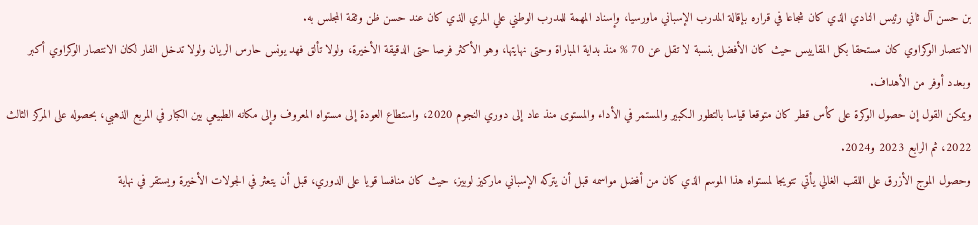بن حسن آل ثاني رئيس النادي الذي كان شجاعا في قراره بإقالة المدرب الإسباني ماورسيا، وإسناد المهمة للمدرب الوطني علي المري الذي كان عند حسن ظن وثقة المجلس به.
الانتصار الوكراوي كان مستحقا بكل المقاييس حيث كان الأفضل بنسبة لا تقل عن 70 % منذ بداية المباراة وحتى نهايتها، وهو الأكثر فرصا حتى الدقيقة الأخيرة، ولولا تألق فهد يونس حارس الريان ولولا تدخل الفار لكان الانتصار الوكراوي أكبر وبعدد أوفر من الأهداف.
ويمكن القول إن حصول الوكرة على كأس قطر كان متوقعا قياسا بالتطور الكبير والمستمر في الأداء والمستوى منذ عاد إلى دوري النجوم 2020، واستطاع العودة إلى مستواه المعروف وإلى مكانه الطبيعي بين الكبار في المربع الذهبي، بحصوله على المركز الثالث 2022، ثم الرابع 2023 و2024.
وحصول الموج الأزرق على اللقب الغالي يأتي تتويجا لمستواه هذا الموسم الذي كان من أفضل مواسمه قبل أن يتركه الإسباني ماركيز لوبيز، حيث كان منافسا قويا على الدوري، قبل أن يتعثر في الجولات الأخيرة ويستقر في نهاية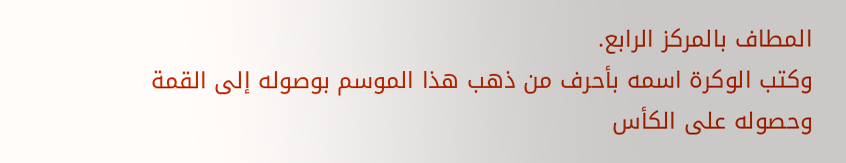المطاف بالمركز الرابع.
وكتب الوكرة اسمه بأحرف من ذهب هذا الموسم بوصوله إلى القمة وحصوله على الكأس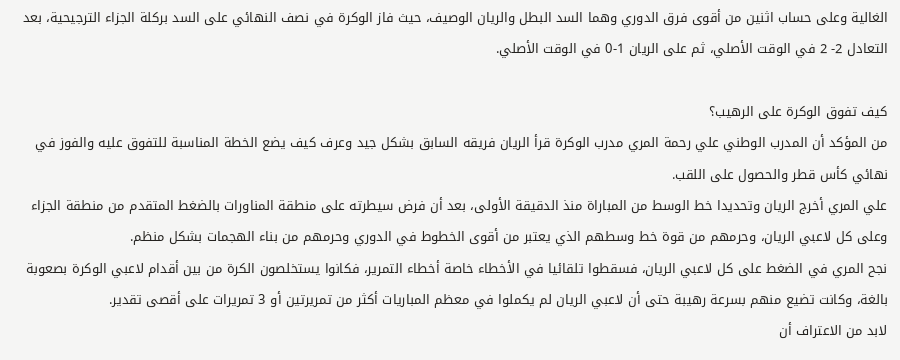الغالية وعلى حساب اثنين من أقوى فرق الدوري وهما السد البطل والريان الوصيف، حيث فاز الوكرة في نصف النهائي على السد بركلة الجزاء الترجيحية، بعد التعادل 2- 2 في الوقت الأصلي، ثم على الريان 1-0 في الوقت الأصلي.

كيف تفوق الوكرة على الرهيب؟
من المؤكد أن المدرب الوطني علي رحمة المري مدرب الوكرة قرأ الريان فريقه السابق بشكل جيد وعرف كيف يضع الخطة المناسبة للتفوق عليه والفوز في نهائي كأس قطر والحصول على اللقب.
علي المري أخرج الريان وتحديدا خط الوسط من المباراة منذ الدقيقة الأولى، بعد أن فرض سيطرته على منطقة المناورات بالضغط المتقدم من منطقة الجزاء وعلى كل لاعبي الريان، وحرمهم من قوة خط وسطهم الذي يعتبر من أقوى الخطوط في الدوري وحرمهم من بناء الهجمات بشكل منظم.
نجح المري في الضغط على كل لاعبي الريان، فسقطوا تلقائيا في الأخطاء خاصة أخطاء التمرير، فكانوا يستخلصون الكرة من بين أقدام لاعبي الوكرة بصعوبة بالغة، وكانت تضيع منهم بسرعة رهيبة حتى أن لاعبي الريان لم يكملوا في معظم المباريات أكثر من تمريرتين أو 3 تمريرات على أقصى تقدير.
لابد من الاعتراف أن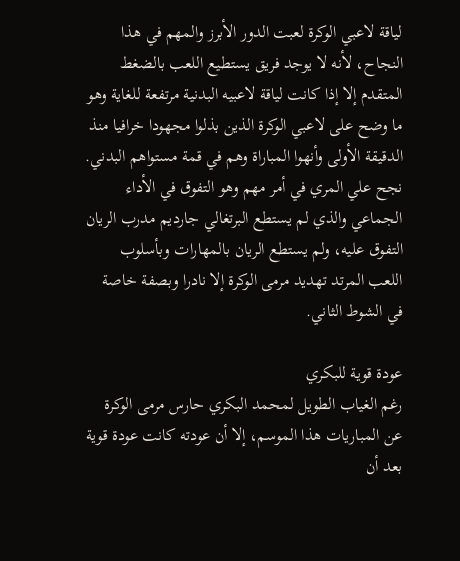لياقة لاعبي الوكرة لعبت الدور الأبرز والمهم في هذا النجاح، لأنه لا يوجد فريق يستطيع اللعب بالضغط المتقدم إلا إذا كانت لياقة لاعبيه البدنية مرتفعة للغاية وهو ما وضح على لاعبي الوكرة الذين بذلوا مجهودا خرافيا منذ الدقيقة الأولى وأنهوا المباراة وهم في قمة مستواهم البدني.
نجح علي المري في أمر مهم وهو التفوق في الأداء الجماعي والذي لم يستطع البرتغالي جارديم مدرب الريان التفوق عليه، ولم يستطع الريان بالمهارات وبأسلوب اللعب المرتد تهديد مرمى الوكرة إلا نادرا وبصفة خاصة في الشوط الثاني.

عودة قوية للبكري
رغم الغياب الطويل لمحمد البكري حارس مرمى الوكرة عن المباريات هذا الموسم، إلا أن عودته كانت عودة قوية بعد أن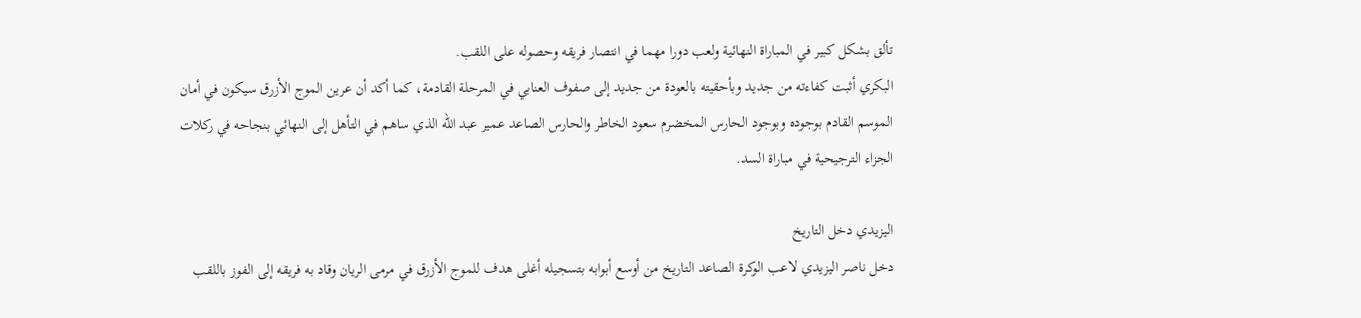تألق بشكل كبير في المباراة النهائية ولعب دورا مهما في انتصار فريقه وحصوله على اللقب.
البكري أثبت كفاءته من جديد وبأحقيته بالعودة من جديد إلى صفوف العنابي في المرحلة القادمة، كما أكد أن عرين الموج الأزرق سيكون في أمان الموسم القادم بوجوده وبوجود الحارس المخضرم سعود الخاطر والحارس الصاعد عمير عبد الله الذي ساهم في التأهل إلى النهائي بنجاحه في ركلات الجزاء الترجيحية في مباراة السد.

اليزيدي دخل التاريخ
دخل ناصر اليزيدي لاعب الوكرة الصاعد التاريخ من أوسع أبوابه بتسجيله أغلى هدف للموج الأزرق في مرمى الريان وقاد به فريقه إلى الفوز باللقب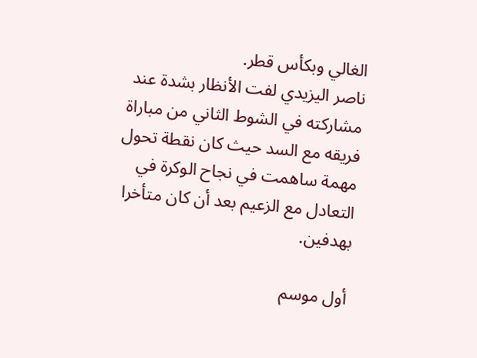الغالي وبكأس قطر.
ناصر اليزيدي لفت الأنظار بشدة عند مشاركته في الشوط الثاني من مباراة فريقه مع السد حيث كان نقطة تحول مهمة ساهمت في نجاح الوكرة في التعادل مع الزعيم بعد أن كان متأخرا بهدفين.

أول موسم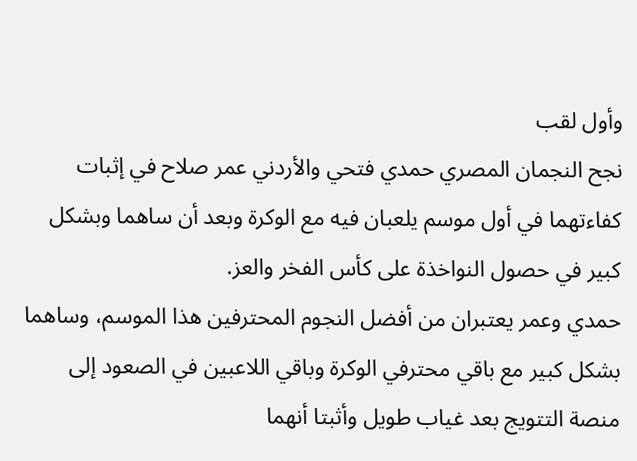وأول لقب
نجح النجمان المصري حمدي فتحي والأردني عمر صلاح في إثبات كفاءتهما في أول موسم يلعبان فيه مع الوكرة وبعد أن ساهما وبشكل كبير في حصول النواخذة على كأس الفخر والعز.
حمدي وعمر يعتبران من أفضل النجوم المحترفين هذا الموسم، وساهما بشكل كبير مع باقي محترفي الوكرة وباقي اللاعبين في الصعود إلى منصة التتويج بعد غياب طويل وأثبتا أنهما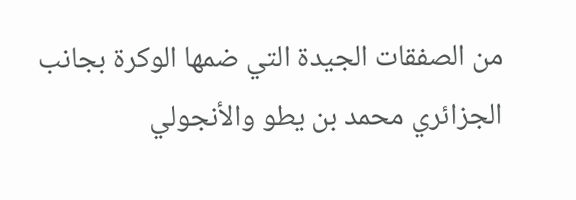من الصفقات الجيدة التي ضمها الوكرة بجانب الجزائري محمد بن يطو والأنجولي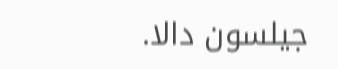جيلسون دالا.